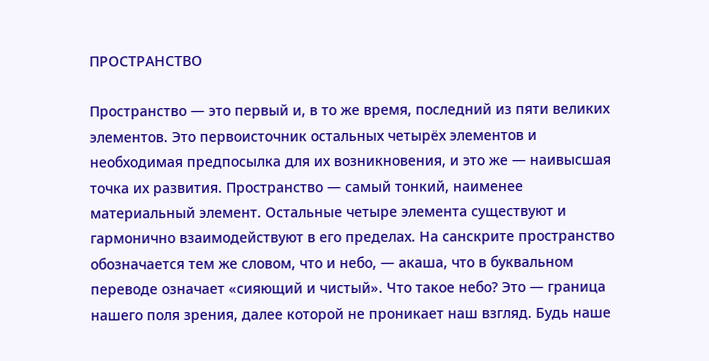ПРОСТРАНСТВО

Пространство — это первый и, в то же время, последний из пяти великих элементов. Это первоисточник остальных четырёх элементов и необходимая предпосылка для их возникновения, и это же — наивысшая точка их развития. Пространство — самый тонкий, наименее материальный элемент. Остальные четыре элемента существуют и гармонично взаимодействуют в его пределах. На санскрите пространство обозначается тем же словом, что и небо, — акаша, что в буквальном переводе означает «сияющий и чистый». Что такое небо? Это — граница нашего поля зрения, далее которой не проникает наш взгляд. Будь наше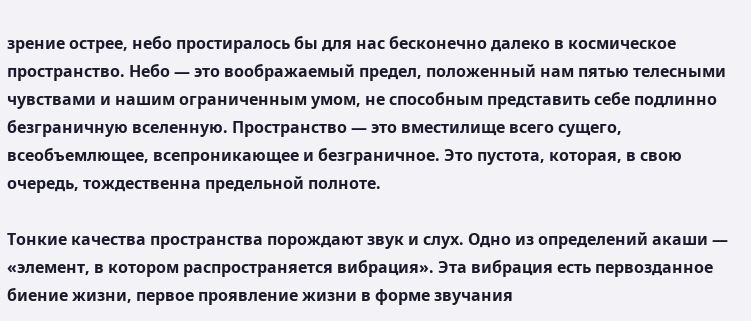зрение острее, небо простиралось бы для нас бесконечно далеко в космическое пространство. Небо — это воображаемый предел, положенный нам пятью телесными чувствами и нашим ограниченным умом, не способным представить себе подлинно безграничную вселенную. Пространство — это вместилище всего сущего, всеобъемлющее, всепроникающее и безграничное. Это пустота, которая, в свою очередь, тождественна предельной полноте.

Тонкие качества пространства порождают звук и слух. Одно из определений акаши — «элемент, в котором распространяется вибрация». Эта вибрация есть первозданное биение жизни, первое проявление жизни в форме звучания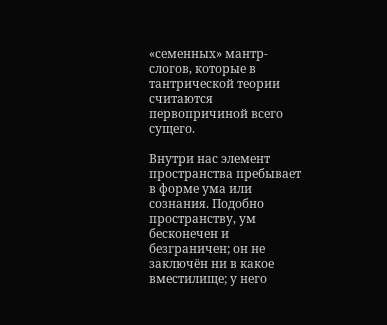«семенных» мантр-слогов, которые в тантрической теории считаются первопричиной всего сущего.

Внутри нас элемент пространства пребывает в форме ума или сознания. Подобно пространству, ум бесконечен и безграничен; он не заключён ни в какое вместилище; у него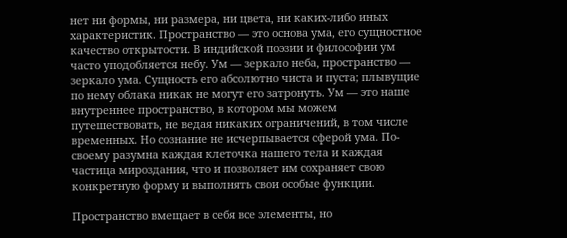нет ни формы, ни размера, ни цвета, ни каких-либо иных характеристик. Пространство — это основа ума, его сущностное качество открытости. В индийской поэзии и философии ум часто уподобляется небу. Ум — зеркало неба, пространство — зеркало ума. Сущность его абсолютно чиста и пуста; плывущие по нему облака никак не могут его затронуть. Ум — это наше внутреннее пространство, в котором мы можем путешествовать, не ведая никаких ограничений, в том числе временных. Но сознание не исчерпывается сферой ума. По-своему разумна каждая клеточка нашего тела и каждая частица мироздания, что и позволяет им сохраняет свою конкретную форму и выполнять свои особые функции.

Пространство вмещает в себя все элементы, но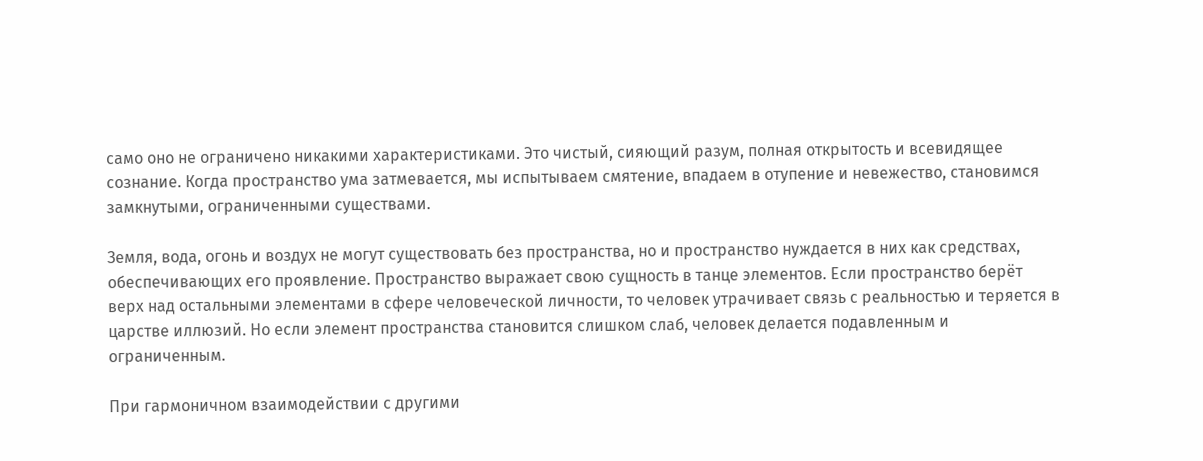само оно не ограничено никакими характеристиками. Это чистый, сияющий разум, полная открытость и всевидящее сознание. Когда пространство ума затмевается, мы испытываем смятение, впадаем в отупение и невежество, становимся замкнутыми, ограниченными существами.

Земля, вода, огонь и воздух не могут существовать без пространства, но и пространство нуждается в них как средствах, обеспечивающих его проявление. Пространство выражает свою сущность в танце элементов. Если пространство берёт верх над остальными элементами в сфере человеческой личности, то человек утрачивает связь с реальностью и теряется в царстве иллюзий. Но если элемент пространства становится слишком слаб, человек делается подавленным и ограниченным.

При гармоничном взаимодействии с другими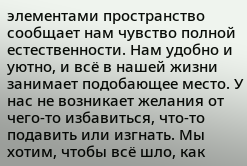элементами пространство сообщает нам чувство полной естественности. Нам удобно и уютно, и всё в нашей жизни занимает подобающее место. У нас не возникает желания от чего-то избавиться, что-то подавить или изгнать. Мы хотим, чтобы всё шло, как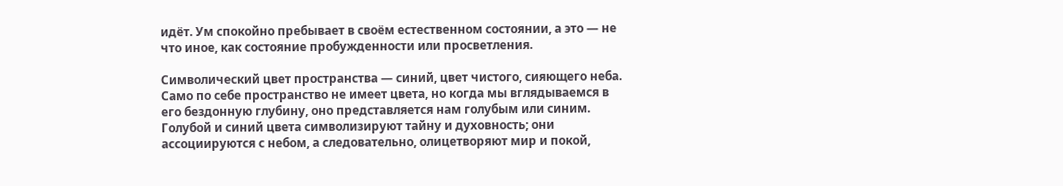идёт. Ум спокойно пребывает в своём естественном состоянии, а это — не что иное, как состояние пробужденности или просветления.

Символический цвет пространства — синий, цвет чистого, сияющего неба. Само по себе пространство не имеет цвета, но когда мы вглядываемся в его бездонную глубину, оно представляется нам голубым или синим. Голубой и синий цвета символизируют тайну и духовность; они ассоциируются с небом, а следовательно, олицетворяют мир и покой,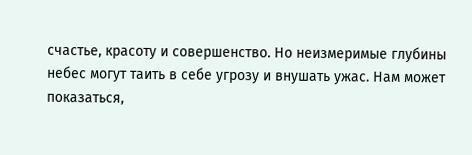счастье, красоту и совершенство. Но неизмеримые глубины небес могут таить в себе угрозу и внушать ужас. Нам может показаться,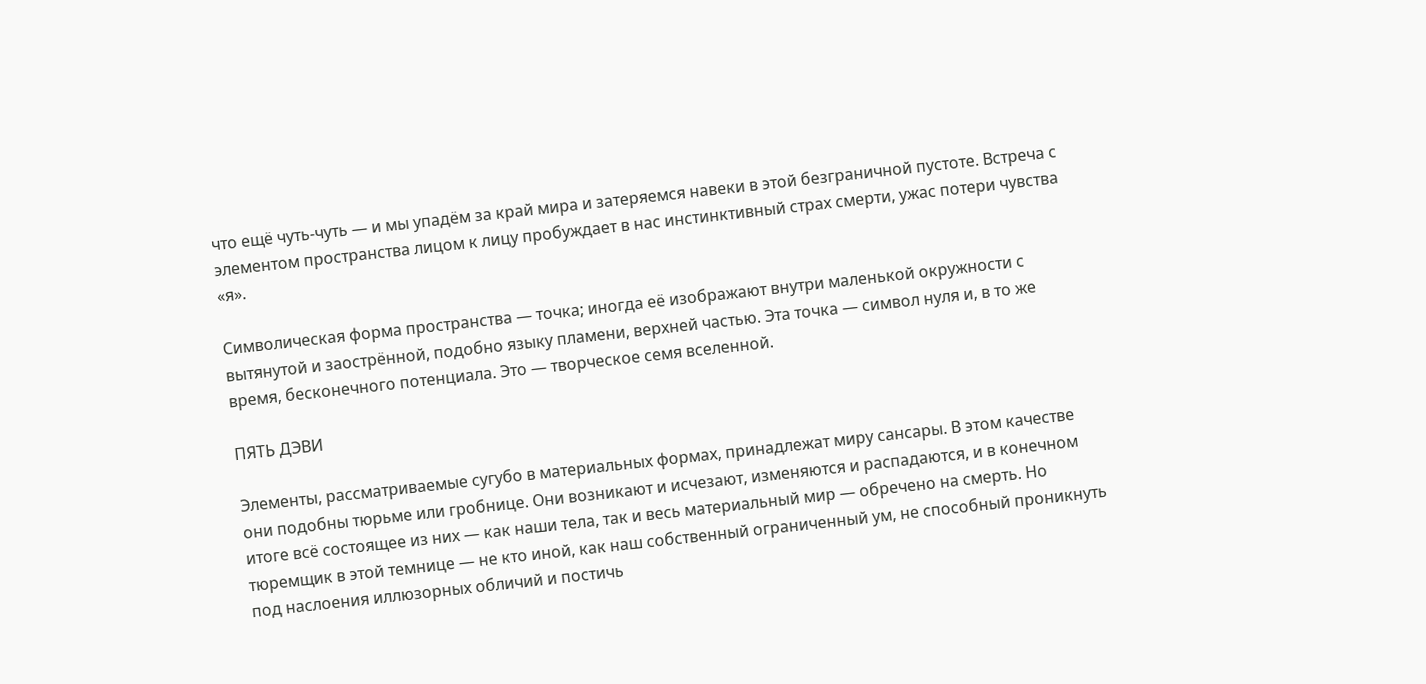что ещё чуть-чуть — и мы упадём за край мира и затеряемся навеки в этой безграничной пустоте. Встреча с элементом пространства лицом к лицу пробуждает в нас инстинктивный страх смерти, ужас потери чувства «я».

Символическая форма пространства — точка; иногда её изображают внутри маленькой окружности с вытянутой и заострённой, подобно языку пламени, верхней частью. Эта точка — символ нуля и, в то же время, бесконечного потенциала. Это — творческое семя вселенной.

ПЯТЬ ДЭВИ

Элементы, рассматриваемые сугубо в материальных формах, принадлежат миру сансары. В этом качестве они подобны тюрьме или гробнице. Они возникают и исчезают, изменяются и распадаются, и в конечном итоге всё состоящее из них — как наши тела, так и весь материальный мир — обречено на смерть. Но тюремщик в этой темнице — не кто иной, как наш собственный ограниченный ум, не способный проникнуть под наслоения иллюзорных обличий и постичь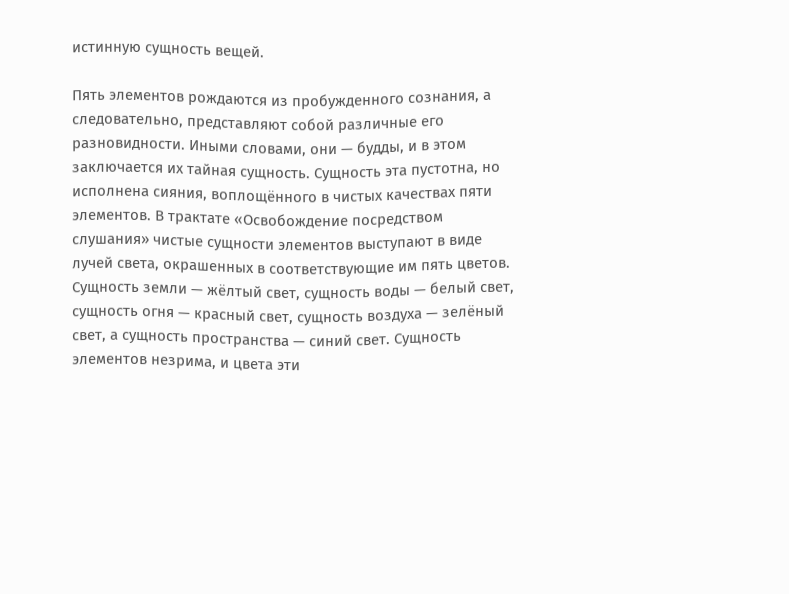истинную сущность вещей.

Пять элементов рождаются из пробужденного сознания, а следовательно, представляют собой различные его разновидности. Иными словами, они — будды, и в этом заключается их тайная сущность. Сущность эта пустотна, но исполнена сияния, воплощённого в чистых качествах пяти элементов. В трактате «Освобождение посредством слушания» чистые сущности элементов выступают в виде лучей света, окрашенных в соответствующие им пять цветов. Сущность земли — жёлтый свет, сущность воды — белый свет, сущность огня — красный свет, сущность воздуха — зелёный свет, а сущность пространства — синий свет. Сущность элементов незрима, и цвета эти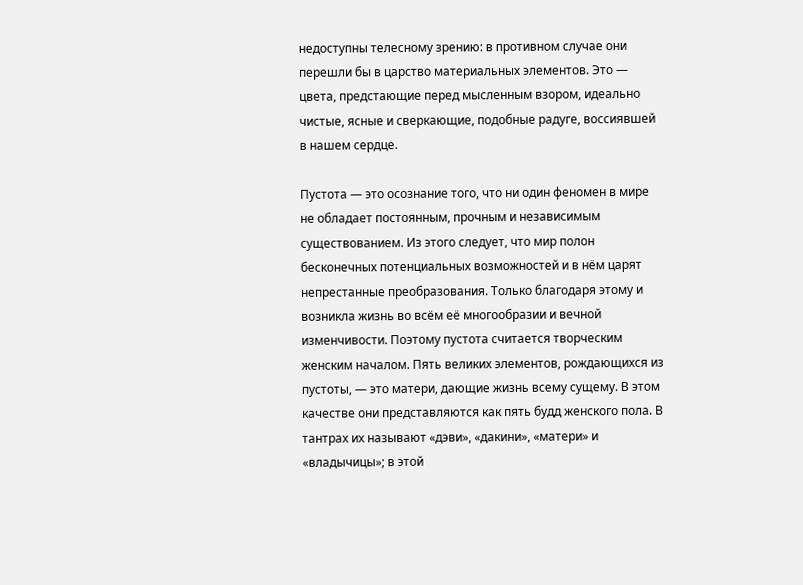недоступны телесному зрению: в противном случае они перешли бы в царство материальных элементов. Это — цвета, предстающие перед мысленным взором, идеально чистые, ясные и сверкающие, подобные радуге, воссиявшей в нашем сердце.

Пустота — это осознание того, что ни один феномен в мире не обладает постоянным, прочным и независимым существованием. Из этого следует, что мир полон бесконечных потенциальных возможностей и в нём царят непрестанные преобразования. Только благодаря этому и возникла жизнь во всём её многообразии и вечной изменчивости. Поэтому пустота считается творческим женским началом. Пять великих элементов, рождающихся из пустоты, — это матери, дающие жизнь всему сущему. В этом качестве они представляются как пять будд женского пола. В тантрах их называют «дэви», «дакини», «матери» и «владычицы»; в этой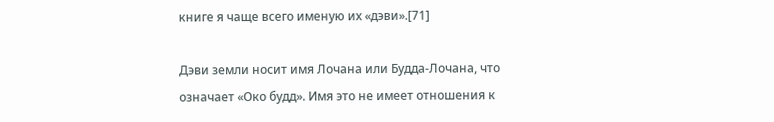книге я чаще всего именую их «дэви».[71]

Дэви земли носит имя Лочана или Будда-Лочана, что означает «Око будд». Имя это не имеет отношения к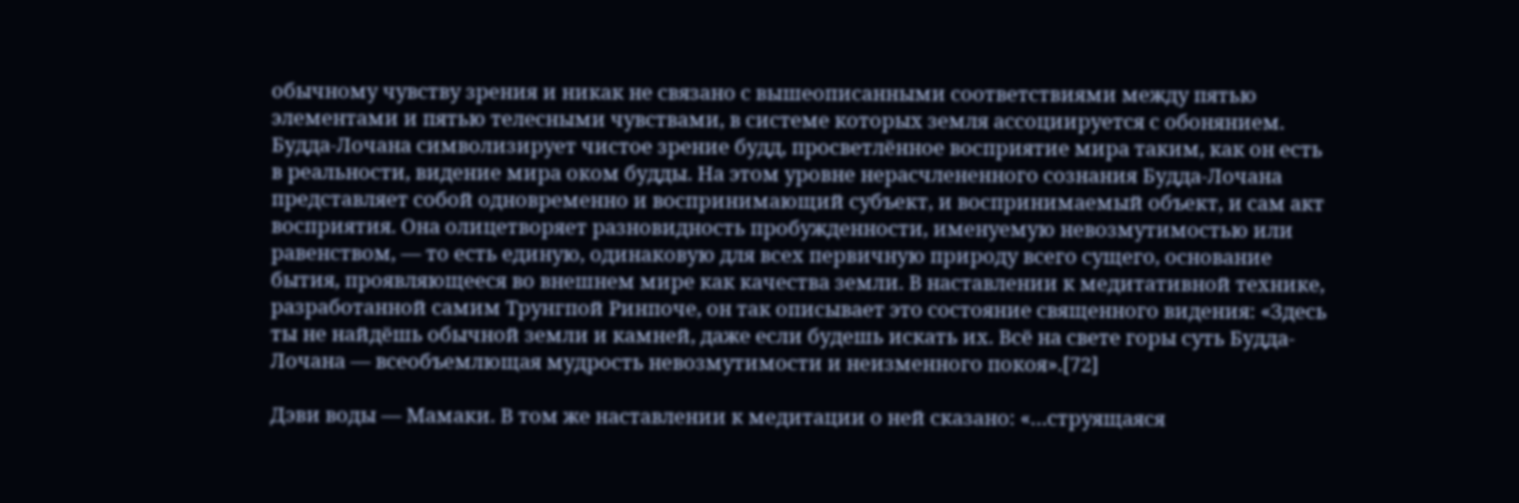обычному чувству зрения и никак не связано с вышеописанными соответствиями между пятью элементами и пятью телесными чувствами, в системе которых земля ассоциируется с обонянием. Будда-Лочана символизирует чистое зрение будд, просветлённое восприятие мира таким, как он есть в реальности, видение мира оком будды. На этом уровне нерасчлененного сознания Будда-Лочана представляет собой одновременно и воспринимающий субъект, и воспринимаемый объект, и сам акт восприятия. Она олицетворяет разновидность пробужденности, именуемую невозмутимостью или равенством, — то есть единую, одинаковую для всех первичную природу всего сущего, основание бытия, проявляющееся во внешнем мире как качества земли. В наставлении к медитативной технике, разработанной самим Трунгпой Ринпоче, он так описывает это состояние священного видения: «Здесь ты не найдёшь обычной земли и камней, даже если будешь искать их. Всё на свете горы суть Будда-Лочана — всеобъемлющая мудрость невозмутимости и неизменного покоя».[72]

Дэви воды — Мамаки. В том же наставлении к медитации о ней сказано: «…струящаяся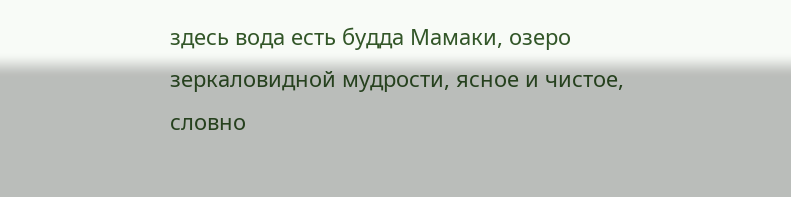здесь вода есть будда Мамаки, озеро зеркаловидной мудрости, ясное и чистое, словно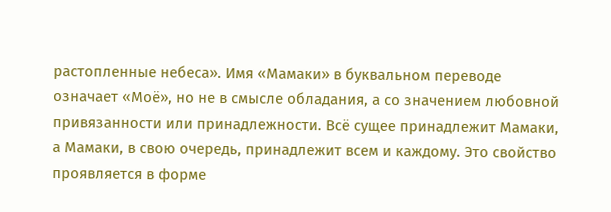растопленные небеса». Имя «Мамаки» в буквальном переводе означает «Моё», но не в смысле обладания, а со значением любовной привязанности или принадлежности. Всё сущее принадлежит Мамаки, а Мамаки, в свою очередь, принадлежит всем и каждому. Это свойство проявляется в форме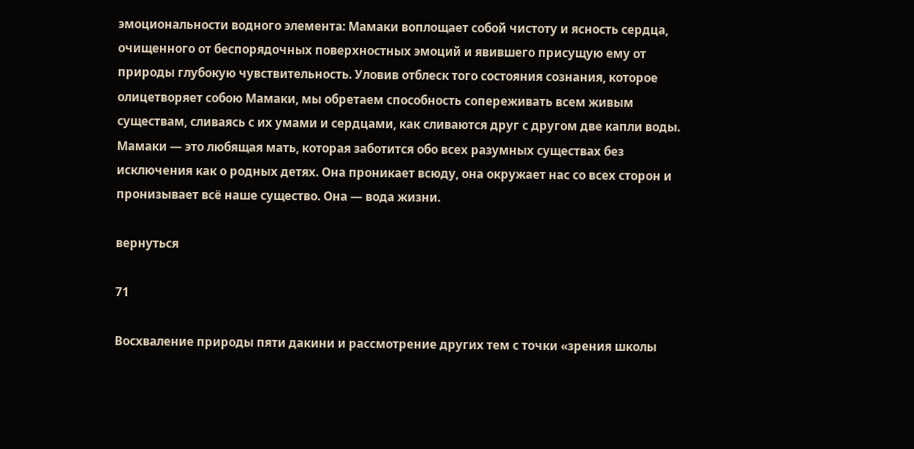эмоциональности водного элемента: Мамаки воплощает собой чистоту и ясность сердца, очищенного от беспорядочных поверхностных эмоций и явившего присущую ему от природы глубокую чувствительность. Уловив отблеск того состояния сознания, которое олицетворяет собою Мамаки, мы обретаем способность сопереживать всем живым существам, сливаясь с их умами и сердцами, как сливаются друг с другом две капли воды. Мамаки — это любящая мать, которая заботится обо всех разумных существах без исключения как о родных детях. Она проникает всюду, она окружает нас со всех сторон и пронизывает всё наше существо. Она — вода жизни.

вернуться

71

Восхваление природы пяти дакини и рассмотрение других тем с точки «зрения школы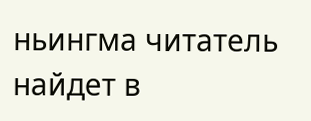ньингма читатель найдет в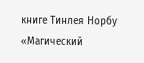книге Тинлея Норбу «Магический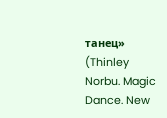танец» (Thinley Norbu. Magic Dance. New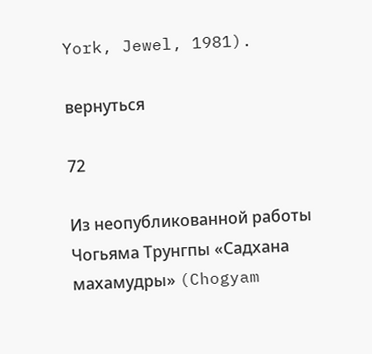York, Jewel, 1981).

вернуться

72

Из неопубликованной работы Чогьяма Трунгпы «Садхана махамудры» (Chogyam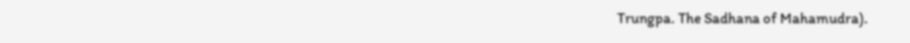Trungpa. The Sadhana of Mahamudra).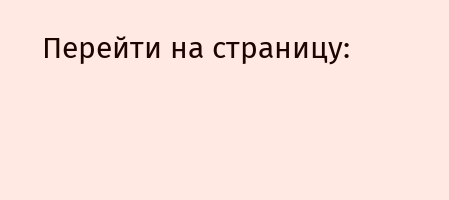Перейти на страницу: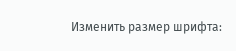Изменить размер шрифта: